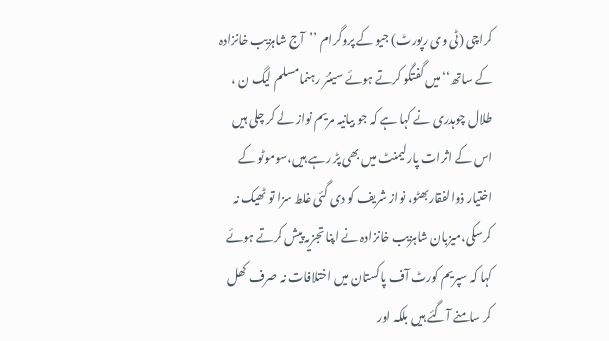کراچی (ٹی وی رپورٹ) جیو کے پروگرام ’’آج شاہزیب خانزادہ کے ساتھ‘‘میں گفتگو کرتے ہوئے سینئر رہنمامسلم لیگ ن ، طلال چوہدری نے کہا ہے کہ جو بیانیہ مریم نواز لے کر چلی ہیں اس کے اثرات پارلیمنٹ میں بھی پڑ رہے ہیں،سوموٹو کے اختیار ذوالفقاربھٹو، نواز شریف کو دی گئی غلط سزا تو ٹھیک نہ کرسکی،میزبان شاہزیب خانزادہ نے اپنا تجزیہ پیش کرتے ہوئے کہا کہ سپریم کورٹ آف پاکستان میں اختلافات نہ صرف کھل کر سامنے آگئے ہیں بلکہ اور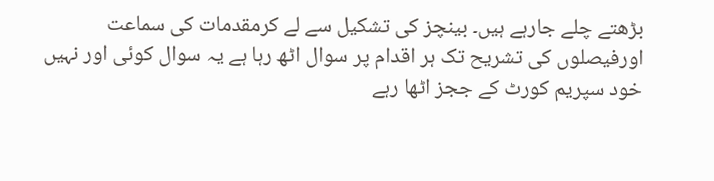بڑھتے چلے جارہے ہیں۔ بینچز کی تشکیل سے لے کرمقدمات کی سماعت اورفیصلوں کی تشریح تک ہر اقدام پر سوال اٹھ رہا ہے یہ سوال کوئی اور نہیں خود سپریم کورٹ کے ججز اٹھا رہے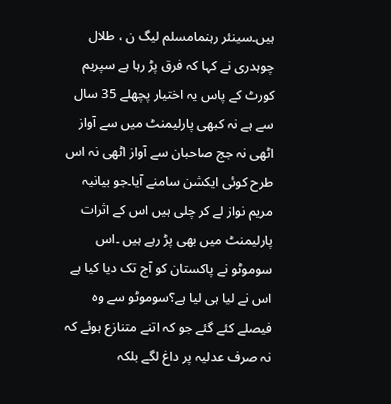ہیں۔سینئر رہنمامسلم لیگ ن ، طلال چوہدری نے کہا کہ فرق پڑ رہا ہے سپریم کورٹ کے پاس یہ اختیار پچھلے 35 سال سے ہے نہ کبھی پارلیمنٹ میں سے آواز اٹھی نہ جج صاحبان سے آواز اٹھی نہ اس طرح کوئی ایکشن سامنے آیا۔جو بیانیہ مریم نواز لے کر چلی ہیں اس کے اثرات پارلیمنٹ میں بھی پڑ رہے ہیں ۔اس سوموٹو نے پاکستان کو آج تک دیا کیا ہے اس نے لیا ہی لیا ہے؟سوموٹو سے وہ فیصلے کئے گئے جو کہ اتنے متنازع ہوئے کہ نہ صرف عدلیہ پر داغ لگے بلکہ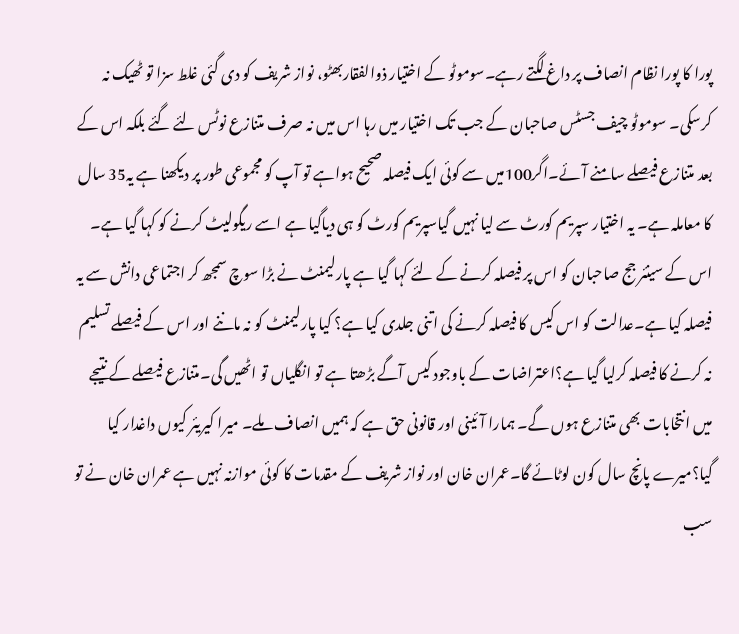پورا کا پورا نظام انصاف پر داغ لگتے رہے۔سوموٹو کے اختیار ذوالفقاربھٹو، نواز شریف کو دی گئی غلط سزا تو ٹھیک نہ کرسکی۔ سوموٹو چیف جسٹس صاحبان کے جب تک اختیار میں رہا اس میں نہ صرف متنازع نوٹس لئے گئے بلکہ اس کے بعد متنازع فیصلے سامنے آئے۔اگر100میں سے کوئی ایک فیصلہ صحیح ہواہے تو آپ کو مجموعی طور پر دیکھنا ہے یہ35 سال کا معاملہ ہے۔ یہ اختیار سپریم کورٹ سے لیا نہیں گیاسپریم کورٹ کو ہی دیاگیا ہے اسے ریگولیٹ کرنے کو کہا گیا ہے۔ اس کے سینئر جج صاحبان کو اس پر فیصلہ کرنے کے لئے کہا گیا ہے پارلیمنٹ نے بڑا سوچ سمجھ کر اجتماعی دانش سے یہ فیصلہ کیا ہے۔عدالت کو اس کیس کا فیصلہ کرنے کی اتنی جلدی کیا ہے؟ کیا پارلیمنٹ کو نہ ماننے اور اس کے فیصلے تسلیم نہ کرنے کا فیصلہ کرلیا گیا ہے؟اعتراضات کے باوجود کیس آگے بڑھتا ہے تو انگلیاں تو اٹھیں گی۔متنازع فیصلے کے نتیجے میں انتخابات بھی متنازع ہوں گے۔ ہمارا آئینی اور قانونی حق ہے کہ ہمیں انصاف ملے۔ میرا کیریئر کیوں داغدار کیا گیا؟میرے پانچ سال کون لوٹائے گا۔عمران خان اور نواز شریف کے مقدمات کا کوئی موازنہ نہیں ہے عمران خان نے تو سب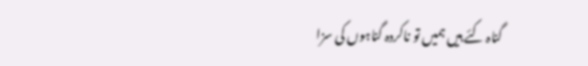گناہ کئے ہیں ہمیں تو ناکردہ گناہوں کی سزا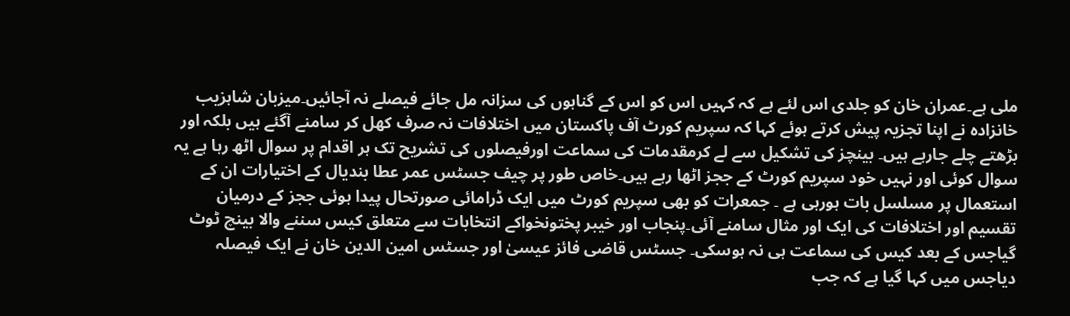ملی ہے۔عمران خان کو جلدی اس لئے ہے کہ کہیں اس کو اس کے گناہوں کی سزانہ مل جائے فیصلے نہ آجائیں۔میزبان شاہزیب خانزادہ نے اپنا تجزیہ پیش کرتے ہوئے کہا کہ سپریم کورٹ آف پاکستان میں اختلافات نہ صرف کھل کر سامنے آگئے ہیں بلکہ اور بڑھتے چلے جارہے ہیں۔ بینچز کی تشکیل سے لے کرمقدمات کی سماعت اورفیصلوں کی تشریح تک ہر اقدام پر سوال اٹھ رہا ہے یہ سوال کوئی اور نہیں خود سپریم کورٹ کے ججز اٹھا رہے ہیں۔خاص طور پر چیف جسٹس عمر عطا بندیال کے اختیارات ان کے استعمال پر مسلسل بات ہورہی ہے ۔ جمعرات کو بھی سپریم کورٹ میں ایک ڈرامائی صورتحال پیدا ہوئی ججز کے درمیان تقسیم اور اختلافات کی ایک اور مثال سامنے آئی۔پنجاب اور خیبر پختونخواکے انتخابات سے متعلق کیس سننے والا بینچ ٹوٹ گیاجس کے بعد کیس کی سماعت ہی نہ ہوسکی۔ جسٹس قاضی فائز عیسیٰ اور جسٹس امین الدین خان نے ایک فیصلہ دیاجس میں کہا گیا ہے کہ جب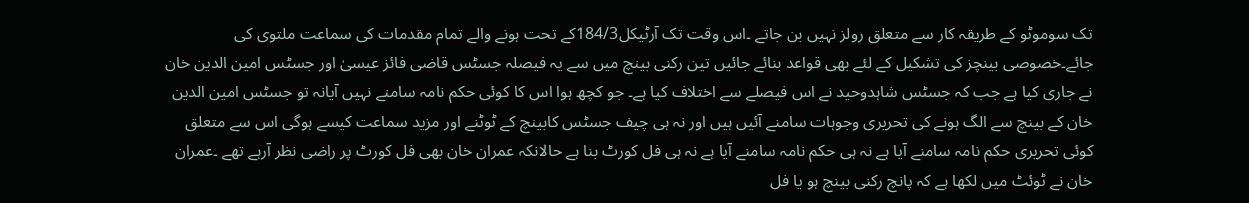تک سوموٹو کے طریقہ کار سے متعلق رولز نہیں بن جاتے ۔اس وقت تک آرٹیکل184/3کے تحت ہونے والے تمام مقدمات کی سماعت ملتوی کی جائے۔خصوصی بینچز کی تشکیل کے لئے بھی قواعد بنائے جائیں تین رکنی بینچ میں سے یہ فیصلہ جسٹس قاضی فائز عیسیٰ اور جسٹس امین الدین خان نے جاری کیا ہے جب کہ جسٹس شاہدوحید نے اس فیصلے سے اختلاف کیا ہے۔ جو کچھ ہوا اس کا کوئی حکم نامہ سامنے نہیں آیانہ تو جسٹس امین الدین خان کے بینچ سے الگ ہونے کی تحریری وجوہات سامنے آئیں ہیں اور نہ ہی چیف جسٹس کابینچ کے ٹوٹنے اور مزید سماعت کیسے ہوگی اس سے متعلق کوئی تحریری حکم نامہ سامنے آیا ہے نہ ہی حکم نامہ سامنے آیا ہے نہ ہی فل کورٹ بنا ہے حالانکہ عمران خان بھی فل کورٹ پر راضی نظر آرہے تھے ۔عمران خان نے ٹوئٹ میں لکھا ہے کہ پانچ رکنی بینچ ہو یا فل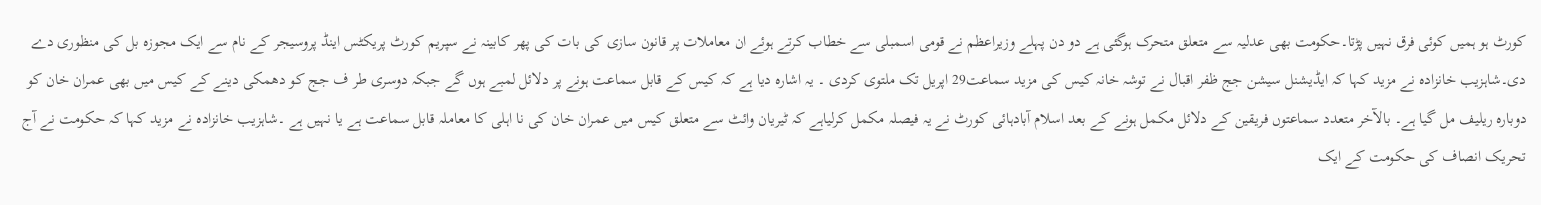کورٹ ہو ہمیں کوئی فرق نہیں پڑتا۔حکومت بھی عدلیہ سے متعلق متحرک ہوگئی ہے دو دن پہلے وزیراعظم نے قومی اسمبلی سے خطاب کرتے ہوئے ان معاملات پر قانون سازی کی بات کی پھر کابینہ نے سپریم کورٹ پریکٹس اینڈ پروسیجر کے نام سے ایک مجوزہ بل کی منظوری دے دی۔شاہزیب خانزادہ نے مزید کہا کہ ایڈیشنل سیشن جج ظفر اقبال نے توشہ خانہ کیس کی مزید سماعت29 اپریل تک ملتوی کردی ۔ یہ اشارہ دیا ہے کہ کیس کے قابل سماعت ہونے پر دلائل لمبے ہوں گے جبکہ دوسری طر ف جج کو دھمکی دینے کے کیس میں بھی عمران خان کو دوبارہ ریلیف مل گیا ہے۔ بالآخر متعدد سماعتوں فریقین کے دلائل مکمل ہونے کے بعد اسلام آبادہائی کورٹ نے یہ فیصلہ مکمل کرلیاہے کہ ٹیریان وائٹ سے متعلق کیس میں عمران خان کی نا اہلی کا معاملہ قابل سماعت ہے یا نہیں ہے ۔شاہزیب خانزادہ نے مزید کہا کہ حکومت نے آج تحریک انصاف کی حکومت کے ایک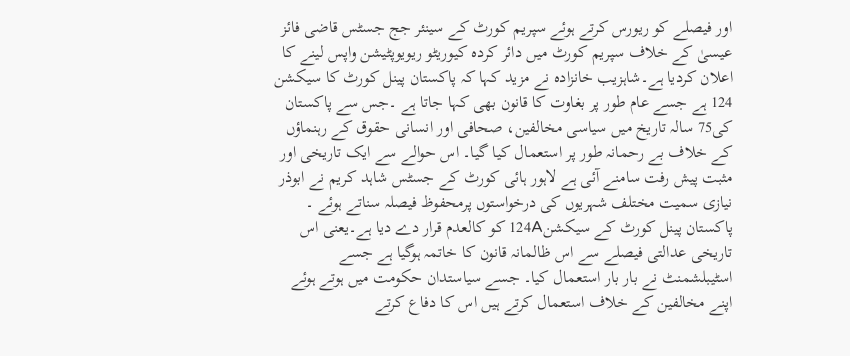اور فیصلے کو ریورس کرتے ہوئے سپریم کورٹ کے سینئر جج جسٹس قاضی فائز عیسیٰ کے خلاف سپریم کورٹ میں دائر کردہ کیوریٹو ریویوپٹیشن واپس لینے کا اعلان کردیا ہے۔شاہزیب خانزادہ نے مزید کہا کہ پاکستان پینل کورٹ کا سیکشن 124 ہے جسے عام طور پر بغاوت کا قانون بھی کہا جاتا ہے ۔جس سے پاکستان کی75 سالہ تاریخ میں سیاسی مخالفین، صحافی اور انسانی حقوق کے رہنماؤں کے خلاف بے رحمانہ طور پر استعمال کیا گیا۔ اس حوالے سے ایک تاریخی اور مثبت پیش رفت سامنے آئی ہے لاہور ہائی کورٹ کے جسٹس شاہد کریم نے ابوذر نیازی سمیت مختلف شہریوں کی درخواستوں پرمحفوظ فیصلہ سناتے ہوئے ۔ پاکستان پینل کورٹ کے سیکشن124A کو کالعدم قرار دے دیا ہے۔یعنی اس تاریخی عدالتی فیصلے سے اس ظالمانہ قانون کا خاتمہ ہوگیا ہے جسے اسٹیبلشمنٹ نے بار بار استعمال کیا۔ جسے سیاستدان حکومت میں ہوتے ہوئے اپنے مخالفین کے خلاف استعمال کرتے ہیں اس کا دفاع کرتے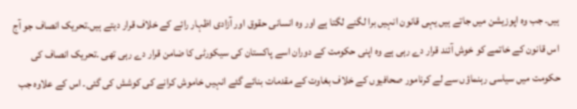ہیں۔ جب وہ اپوزیشن میں جاتے ہیں یہی قانون انہیں برا لگنے لگتا ہے اور وہ انسانی حقوق اور آزادی اظہار رائے کے خلاف قرار دیتے ہیں۔تحریک انصاف جو آج اس قانون کے خاتمے کو خوش آئند قرار دے رہی ہے وہ اپنی حکومت کے دوران اسے پاکستان کی سیکورٹی کا ضامن قرار دے رہی تھی ۔تحریک انصاف کی حکومت میں سیاسی رہنماؤں سے لے کرنامور صحافیوں کے خلاف بغاوت کے مقدمات بنائے گئے انہیں خاموش کرانے کی کوشش کی گئی۔ اس کے علاوہ جب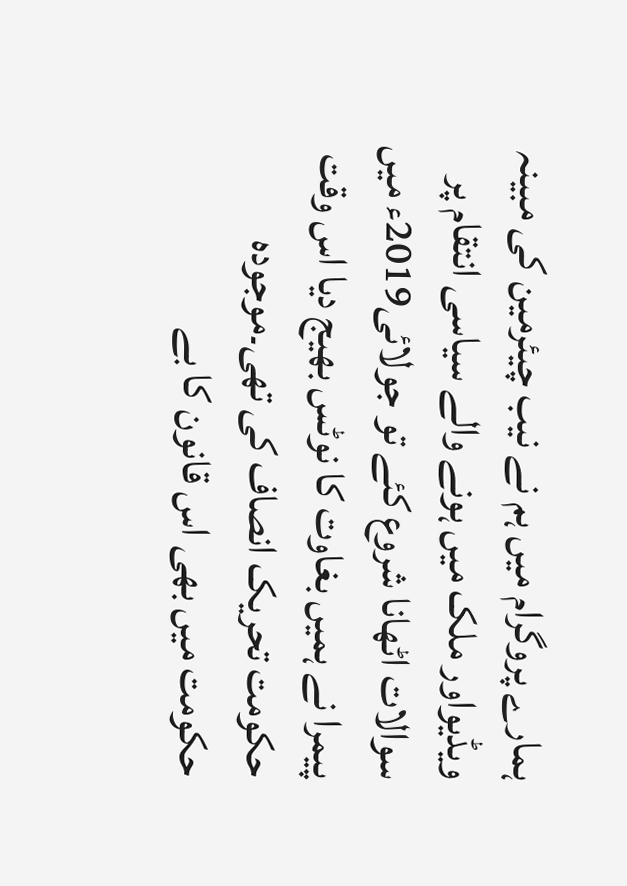ہمارے پروگرام میں ہم نے نیب چیئرمین کی مبینہ ویڈیواور ملک میں ہونے والے سیاسی انتقام پر سوالات اٹھانا شروع کئے تو جولائی2019ء میں پیمرا نے ہمیں بغاوت کا نوٹس بھیج دیا اس وقت حکومت تحریک انصاف کی تھی۔موجودہ حکومت میں بھی اس قانون کا بے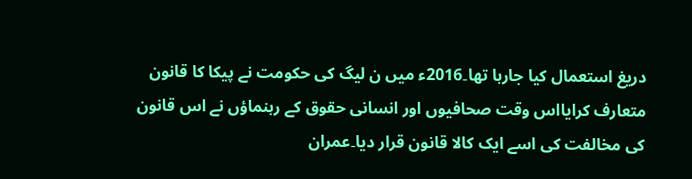دریغ استعمال کیا جارہا تھا۔2016ء میں ن لیگ کی حکومت نے پیکا کا قانون متعارف کرایااس وقت صحافیوں اور انسانی حقوق کے رہنماؤں نے اس قانون کی مخالفت کی اسے ایک کالا قانون قرار دیا۔عمران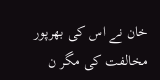خان نے اس کی بھرپور مخالفت کی مگر ن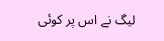لیگ نے اس پر کوئی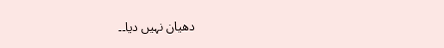دھیان نہیں دیا۔۔